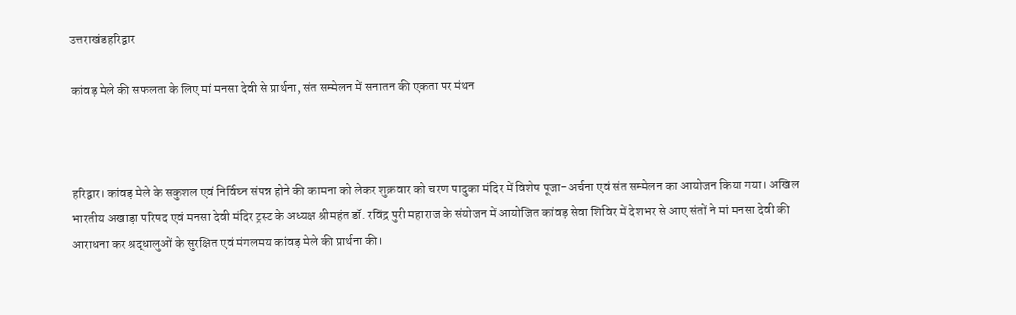उत्तराखंडहरिद्वार

कांवड़ मेले की सफलता के लिए मां मनसा देवी से प्रार्थना, संत सम्मेलन में सनातन की एकता पर मंथन



हरिद्वार। कांवड़ मेले के सकुशल एवं निर्विघ्न संपन्न होने की कामना को लेकर शुक्रवार को चरण पादुका मंदिर में विशेष पूजा-अर्चना एवं संत सम्मेलन का आयोजन किया गया। अखिल भारतीय अखाड़ा परिषद एवं मनसा देवी मंदिर ट्रस्ट के अध्यक्ष श्रीमहंत डॉ. रविंद्र पुरी महाराज के संयोजन में आयोजित कांवड़ सेवा शिविर में देशभर से आए संतों ने मां मनसा देवी की आराधना कर श्रद्धालुओं के सुरक्षित एवं मंगलमय कांवड़ मेले की प्रार्थना की।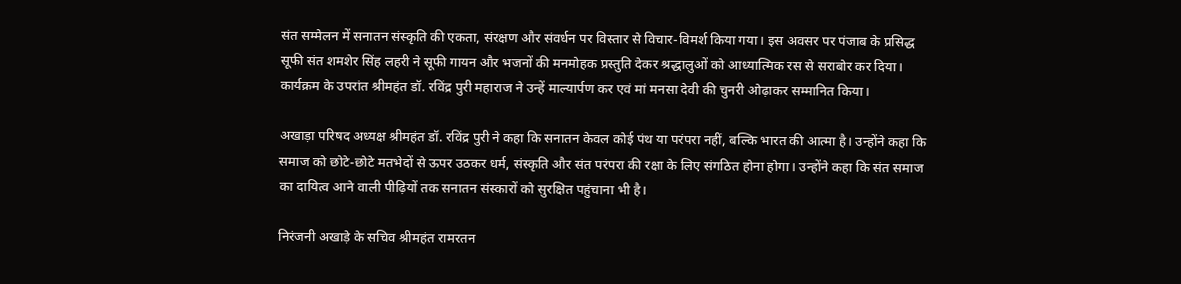संत सम्मेलन में सनातन संस्कृति की एकता, संरक्षण और संवर्धन पर विस्तार से विचार-विमर्श किया गया। इस अवसर पर पंजाब के प्रसिद्ध सूफी संत शमशेर सिंह लहरी ने सूफी गायन और भजनों की मनमोहक प्रस्तुति देकर श्रद्धालुओं को आध्यात्मिक रस से सराबोर कर दिया। कार्यक्रम के उपरांत श्रीमहंत डॉ. रविंद्र पुरी महाराज ने उन्हें माल्यार्पण कर एवं मां मनसा देवी की चुनरी ओढ़ाकर सम्मानित किया।

अखाड़ा परिषद अध्यक्ष श्रीमहंत डॉ. रविंद्र पुरी ने कहा कि सनातन केवल कोई पंथ या परंपरा नहीं, बल्कि भारत की आत्मा है। उन्होंने कहा कि समाज को छोटे-छोटे मतभेदों से ऊपर उठकर धर्म, संस्कृति और संत परंपरा की रक्षा के लिए संगठित होना होगा। उन्होंने कहा कि संत समाज का दायित्व आने वाली पीढ़ियों तक सनातन संस्कारों को सुरक्षित पहुंचाना भी है।

निरंजनी अखाड़े के सचिव श्रीमहंत रामरतन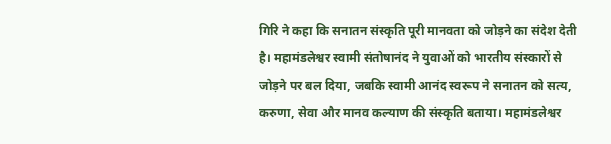गिरि ने कहा कि सनातन संस्कृति पूरी मानवता को जोड़ने का संदेश देती है। महामंडलेश्वर स्वामी संतोषानंद ने युवाओं को भारतीय संस्कारों से जोड़ने पर बल दिया, जबकि स्वामी आनंद स्वरूप ने सनातन को सत्य, करुणा, सेवा और मानव कल्याण की संस्कृति बताया। महामंडलेश्वर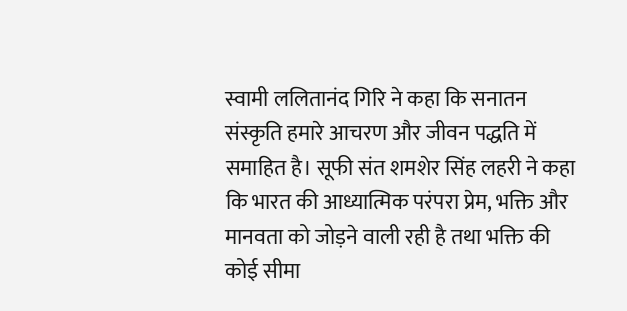स्वामी ललितानंद गिरि ने कहा कि सनातन संस्कृति हमारे आचरण और जीवन पद्धति में समाहित है। सूफी संत शमशेर सिंह लहरी ने कहा कि भारत की आध्यात्मिक परंपरा प्रेम, भक्ति और मानवता को जोड़ने वाली रही है तथा भक्ति की कोई सीमा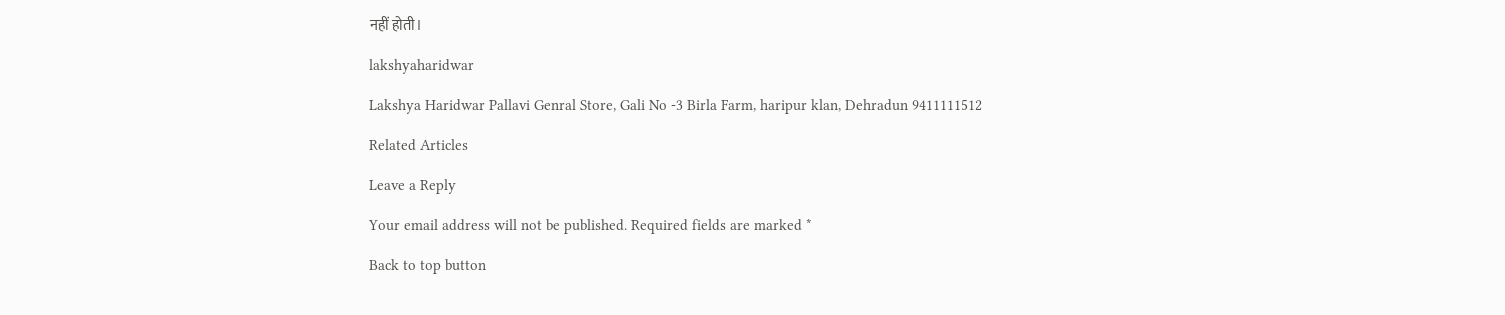नहीं होती।

lakshyaharidwar

Lakshya Haridwar Pallavi Genral Store, Gali No -3 Birla Farm, haripur klan, Dehradun 9411111512

Related Articles

Leave a Reply

Your email address will not be published. Required fields are marked *

Back to top button